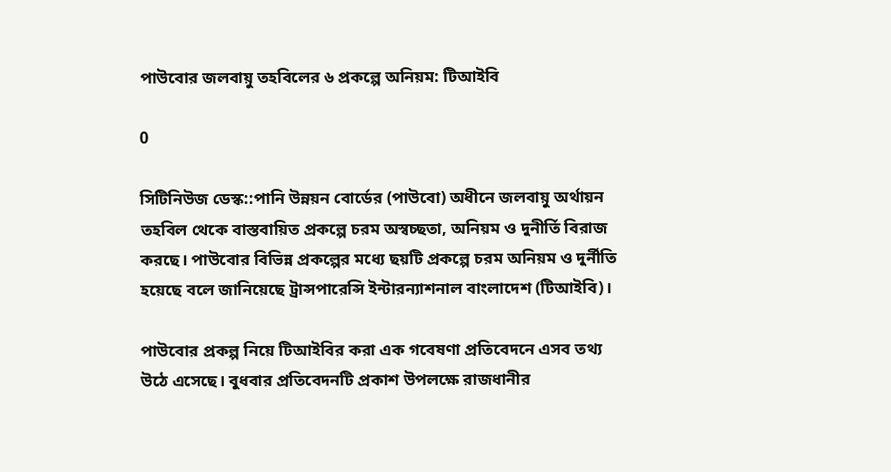পাউবোর জলবায়ু তহবিলের ৬ প্রকল্পে অনিয়ম: টিআইবি

0

সিটিনিউজ ডেস্ক::পানি উন্নয়ন বোর্ডের (পাউবো) অধীনে জলবায়ু অর্থায়ন তহবিল থেকে বাস্তবায়িত প্রকল্পে চরম অস্বচ্ছতা, অনিয়ম ও দুনীর্তি বিরাজ করছে। পাউবোর বিভিন্ন প্রকল্পের মধ্যে ছয়টি প্রকল্পে চরম অনিয়ম ও দুর্নীতি হয়েছে বলে জানিয়েছে ট্রান্সপারেন্সি ইন্টারন্যাশনাল বাংলাদেশ (টিআইবি)।

পাউবোর প্রকল্প নিয়ে টিআইবির করা এক গবেষণা প্রতিবেদনে এসব তথ্য উঠে এসেছে। বুধবার প্রতিবেদনটি প্রকাশ উপলক্ষে রাজধানীর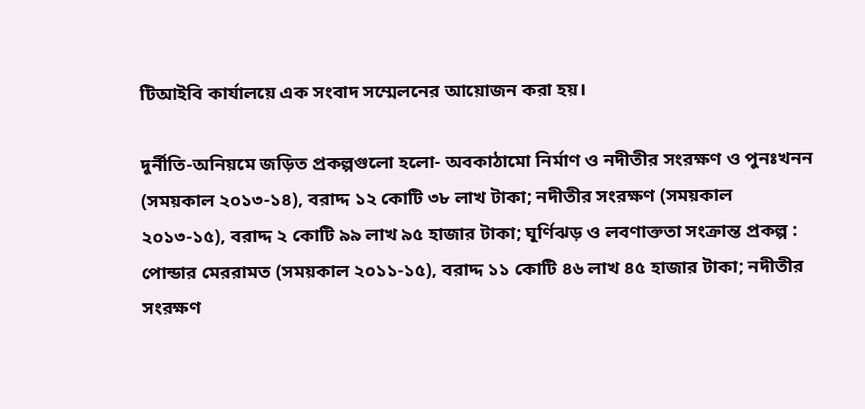টিআইবি কার্যালয়ে এক সংবাদ সম্মেলনের আয়োজন করা হয়।

দুর্নীতি-অনিয়মে জড়িত প্রকল্পগুলো হলো- অবকাঠামো নির্মাণ ও নদীতীর সংরক্ষণ ও পুনঃখনন (সময়কাল ২০১৩-১৪), বরাদ্দ ১২ কোটি ৩৮ লাখ টাকা; নদীতীর সংরক্ষণ (সময়কাল ২০১৩-১৫), বরাদ্দ ২ কোটি ৯৯ লাখ ৯৫ হাজার টাকা; ঘূর্ণিঝড় ও লবণাক্ততা সংক্রান্ত প্রকল্প : পোন্ডার মেররামত (সময়কাল ২০১১-১৫), বরাদ্দ ১১ কোটি ৪৬ লাখ ৪৫ হাজার টাকা; নদীতীর সংরক্ষণ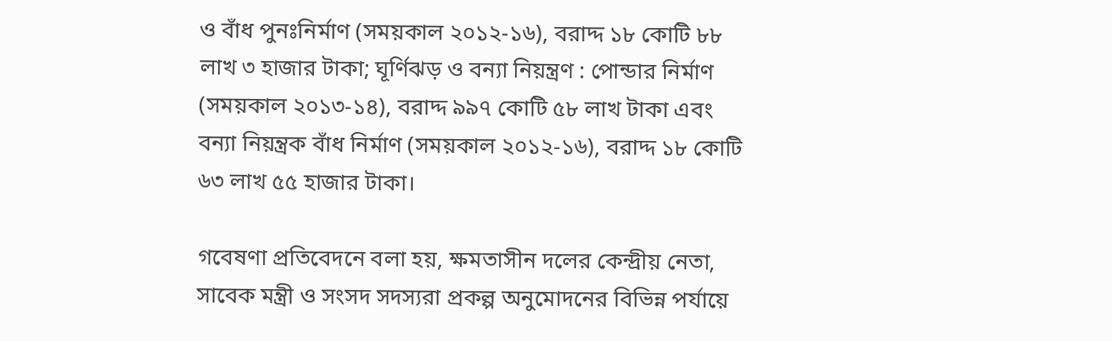ও বাঁধ পুনঃনির্মাণ (সময়কাল ২০১২-১৬), বরাদ্দ ১৮ কোটি ৮৮ লাখ ৩ হাজার টাকা; ঘূর্ণিঝড় ও বন্যা নিয়ন্ত্রণ : পোন্ডার নির্মাণ (সময়কাল ২০১৩-১৪), বরাদ্দ ৯৯৭ কোটি ৫৮ লাখ টাকা এবং বন্যা নিয়ন্ত্রক বাঁধ নির্মাণ (সময়কাল ২০১২-১৬), বরাদ্দ ১৮ কোটি ৬৩ লাখ ৫৫ হাজার টাকা।

গবেষণা প্রতিবেদনে বলা হয়, ক্ষমতাসীন দলের কেন্দ্রীয় নেতা, সাবেক মন্ত্রী ও সংসদ সদস্যরা প্রকল্প অনুমোদনের বিভিন্ন পর্যায়ে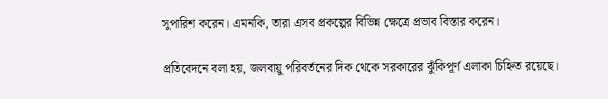সুপারিশ করেন। এমনকি, তারা এসব প্রকল্পের বিভিন্ন ক্ষেত্রে প্রভাব বিস্তার করেন।

প্রতিবেদনে বলা হয়, জলবায়ু পরিবর্তনের দিক থেকে সরকারের ঝুঁকিপূর্ণ এলাকা চিহ্নিত রয়েছে।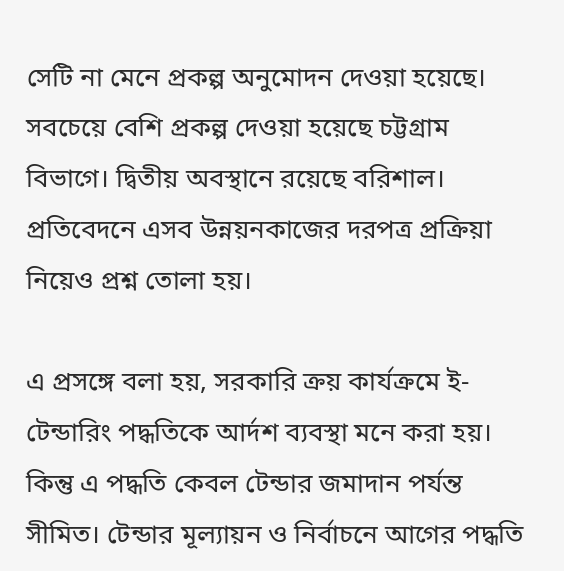সেটি না মেনে প্রকল্প অনুমোদন দেওয়া হয়েছে। সবচেয়ে বেশি প্রকল্প দেওয়া হয়েছে চট্টগ্রাম বিভাগে। দ্বিতীয় অবস্থানে রয়েছে বরিশাল। প্রতিবেদনে এসব উন্নয়নকাজের দরপত্র প্রক্রিয়া নিয়েও প্রশ্ন তোলা হয়।

এ প্রসঙ্গে বলা হয়, সরকারি ক্রয় কার্যক্রমে ই-টেন্ডারিং পদ্ধতিকে আর্দশ ব্যবস্থা মনে করা হয়। কিন্তু এ পদ্ধতি কেবল টেন্ডার জমাদান পর্যন্ত সীমিত। টেন্ডার মূল্যায়ন ও নির্বাচনে আগের পদ্ধতি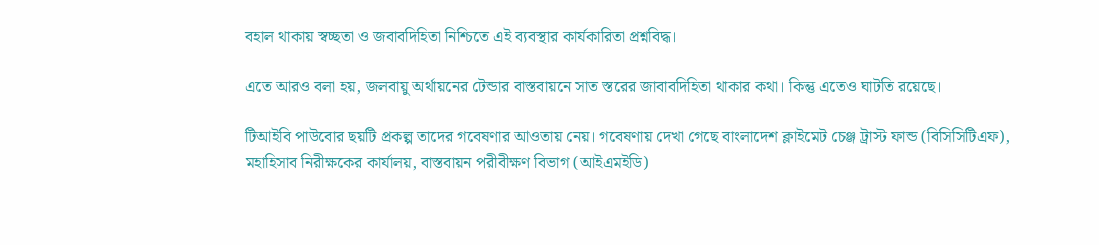বহাল থাকায় স্বচ্ছতা ও জবাবদিহিতা নিশ্চিতে এই ব্যবস্থার কার্যকারিতা প্রশ্নবিদ্ধ।

এতে আরও বলা হয়, জলবায়ু অর্থায়নের টেন্ডার বাস্তবায়নে সাত স্তরের জাবাবদিহিতা থাকার কথা। কিন্তু এতেও ঘাটতি রয়েছে।

টিআইবি পাউবোর ছয়টি প্রকল্প তাদের গবেষণার আওতায় নেয়। গবেষণায় দেখা গেছে বাংলাদেশ ক্লাইমেট চেঞ্জ ট্রাস্ট ফান্ড (বিসিসিটিএফ), মহাহিসাব নিরীক্ষকের কার্যালয়, বাস্তবায়ন পরীবীক্ষণ বিভাগ (আইএমইডি)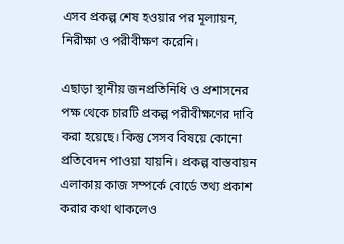এসব প্রকল্প শেষ হওয়ার পর মূল্যায়ন, নিরীক্ষা ও পরীবীক্ষণ করেনি।

এছাড়া স্থানীয় জনপ্রতিনিধি ও প্রশাসনের পক্ষ থেকে চারটি প্রকল্প পরীবীক্ষণের দাবি করা হয়েছে। কিন্তু সেসব বিষয়ে কোনো প্রতিবেদন পাওয়া যায়নি। প্রকল্প বাস্তবায়ন এলাকায় কাজ সম্পর্কে বোর্ডে তথ্য প্রকাশ করার কথা থাকলেও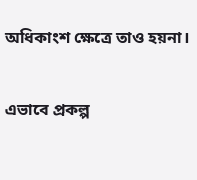অধিকাংশ ক্ষেত্রে তাও হয়না।

এভাবে প্রকল্প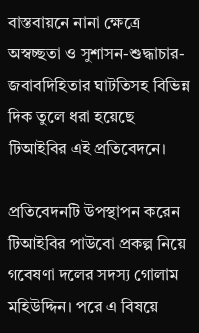বাস্তবায়নে নানা ক্ষেত্রে অস্বচ্ছতা ও সুশাসন-শুদ্ধাচার-জবাবদিহিতার ঘাটতিসহ বিভিন্ন দিক তুলে ধরা হয়েছে টিআইবির এই প্রতিবেদনে।

প্রতিবেদনটি উপস্থাপন করেন টিআইবির পাউবো প্রকল্প নিয়ে গবেষণা দলের সদস্য গোলাম মহিউদ্দিন। পরে এ বিষয়ে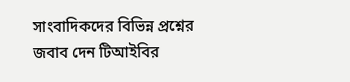সাংবাদিকদের বিভিন্ন প্রশ্নের জবাব দেন টিআইবির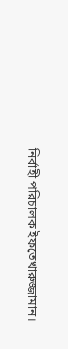নির্বাহী পরিচালক ইফতেখারুজ্জামান।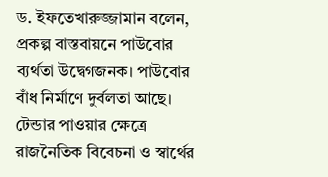ড. ইফতেখারুজ্জামান বলেন, প্রকল্প বাস্তবায়নে পাউবোর ব্যর্থতা উদ্বেগজনক। পাউবোর বাঁধ নির্মাণে দুর্বলতা আছে। টেন্ডার পাওয়ার ক্ষেত্রে রাজনৈতিক বিবেচনা ও স্বার্থের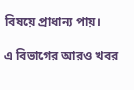বিষয়ে প্রাধান্য পায়।

এ বিভাগের আরও খবর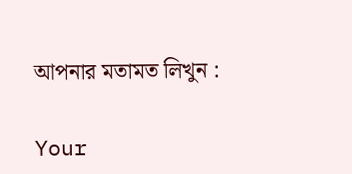আপনার মতামত লিখুন :

Your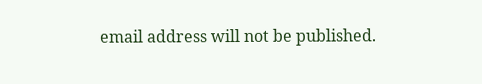email address will not be published.